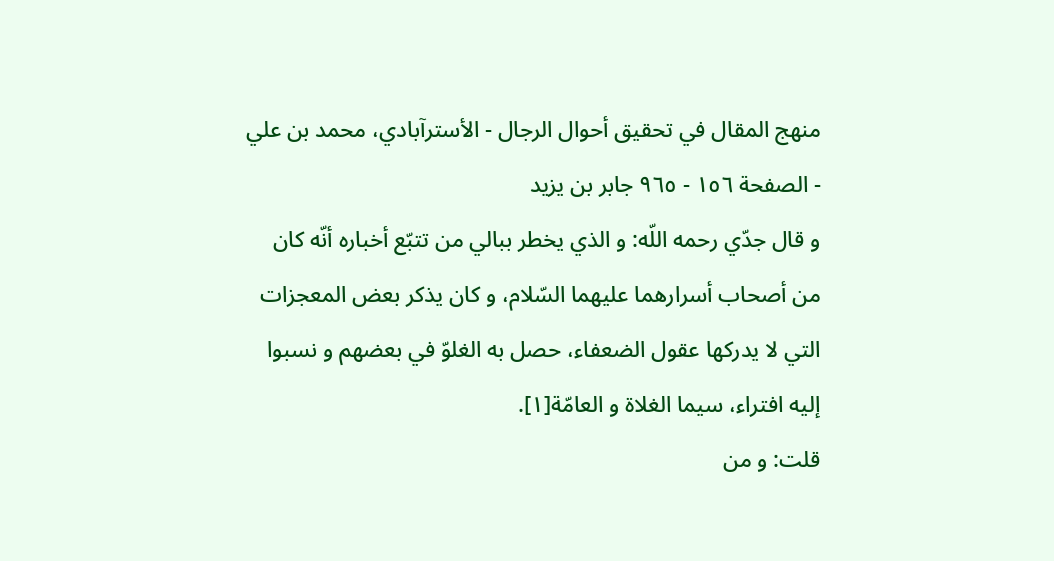منهج المقال في تحقيق أحوال الرجال - الأسترآبادي، محمد بن علي - الصفحة ١٥٦ - ٩٦٥ جابر بن يزيد
و قال جدّي رحمه اللّه: و الذي يخطر ببالي من تتبّع أخباره أنّه كان من أصحاب أسرارهما عليهما السّلام، و كان يذكر بعض المعجزات التي لا يدركها عقول الضعفاء، حصل به الغلوّ في بعضهم و نسبوا إليه افتراء، سيما الغلاة و العامّة[١].
قلت: و من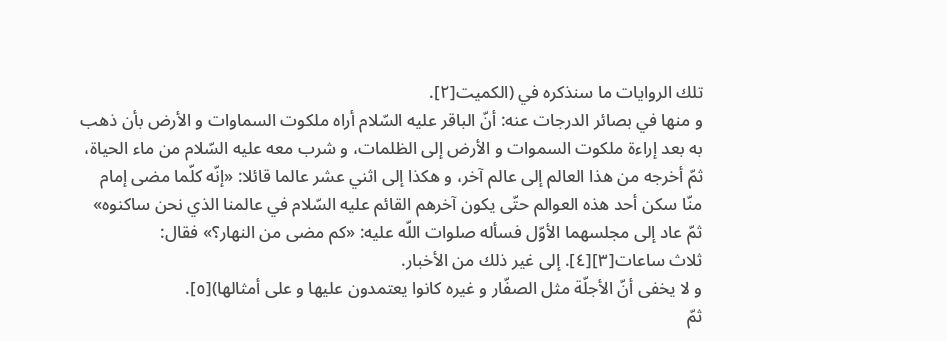تلك الروايات ما سنذكره في (الكميت[٢].
و منها في بصائر الدرجات عنه: أنّ الباقر عليه السّلام أراه ملكوت السماوات و الأرض بأن ذهب به بعد إراءة ملكوت السموات و الأرض إلى الظلمات، و شرب معه عليه السّلام من ماء الحياة، ثمّ أخرجه من هذا العالم إلى عالم آخر، و هكذا إلى اثني عشر عالما قائلا: «إنّه كلّما مضى إمام منّا سكن أحد هذه العوالم حتّى يكون آخرهم القائم عليه السّلام في عالمنا الذي نحن ساكنوه» ثمّ عاد إلى مجلسهما الأوّل فسأله صلوات اللّه عليه: «كم مضى من النهار؟» فقال:
ثلاث ساعات[٣][٤]. إلى غير ذلك من الأخبار.
و لا يخفى أنّ الأجلّة مثل الصفّار و غيره كانوا يعتمدون عليها و على أمثالها)[٥].
ثمّ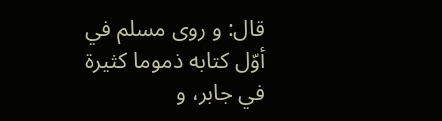قال: و روى مسلم في أوّل كتابه ذموما كثيرة في جابر، و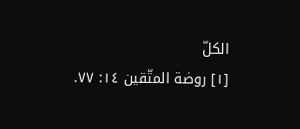الكلّ
[١] روضة المتّقين ١٤: ٧٧.